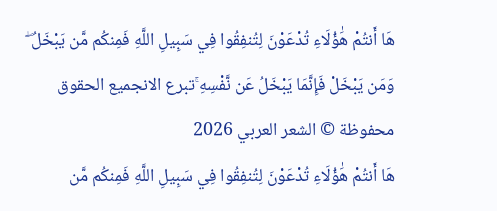هَا أَنتُمْ هَٰؤُلَاءِ تُدْعَوْنَ لِتُنفِقُوا فِي سَبِيلِ اللَّهِ فَمِنكُم مَّن يَبْخَلُ ۖ وَمَن يَبْخَلْ فَإِنَّمَا يَبْخَلُ عَن نَّفْسِهِ ۚتبرع الانجميع الحقوق محفوظة © الشعر العربي 2026
هَا أَنتُمْ هَٰؤُلَاءِ تُدْعَوْنَ لِتُنفِقُوا فِي سَبِيلِ اللَّهِ فَمِنكُم مَّن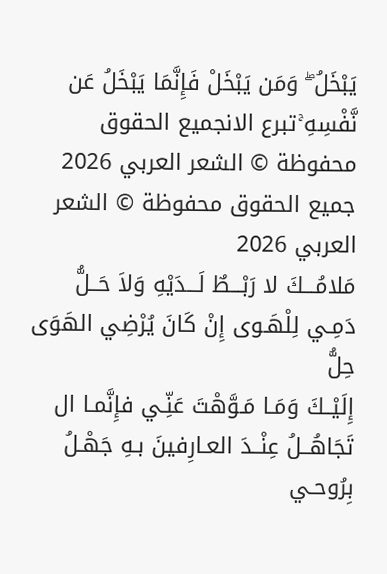يَبْخَلُ ۖ وَمَن يَبْخَلْ فَإِنَّمَا يَبْخَلُ عَن نَّفْسِهِ ۚتبرع الانجميع الحقوق محفوظة © الشعر العربي 2026
جميع الحقوق محفوظة © الشعر العربي 2026
مَلامُـــكَ لا رَبْـــطٌ لَـــدَيْهِ وَلاَ حَــلُّ
دَمِـي لِلْهَـوى إِنْ كَانَ يُرْضِي الهَوَى حِلُّ
إِلَيْــكَ وَمَـا مَـوَّهْتَ عَنِّـي فإِنَّمـا ال
تَجَاهُــلُ عِنْــدَ العـارِفينَ بـهِ جَهْـلُ
بِرُوحـي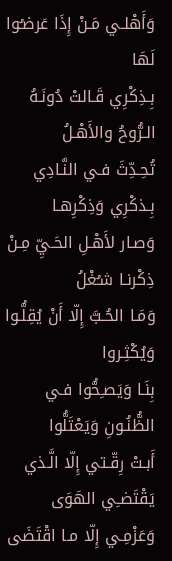وَأَهْلـي مَـنْ إِذَا عَرضـُوا لَهَا
بِـذِكْرِي قَـالتْ دُونَـهُ الـرُّوحُ والأَهْـلُ
تُحِـدِّثَ فـي النَّـادِي بِـذكْرِي وَذِكْرِهـا
وَصـار لأَهْـلِ الحَـيِّ مِـنْ ذِكْرنـا شـُغْلُ
وَمَـا الحُـبَّ إِلّا أَنْ يُقِلُّـوا وَيُكْثِـروا
بِنَـا وَيَصـِحُّوا فـي الظُّنُـونِ وَيَعْتَلُّوا
أَبـتْ رِقّـتي إِلّا الَّـذي يَقْتَضـِي الهَوَى
وَعَزْمِـي إِلّا مـا اقْتَضَى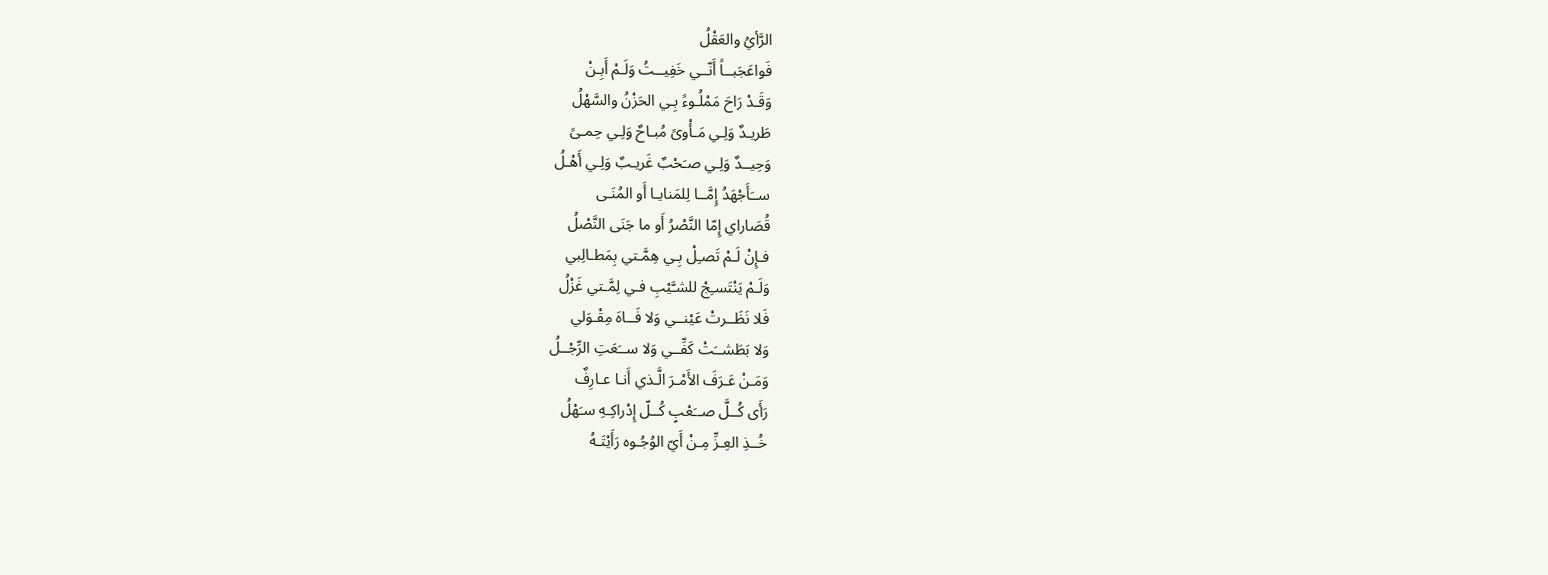الرَّأيُ والعَقْلُ
فَواعَجَبــاً أَنّــي خَفِيــتُ وَلَـمْ أَبِـنْ
وَقَـدْ رَاحَ مَمْلُـوءً بِـي الحَزْنُ والسَّهْلُ
طَريـدٌ وَلِـي مَـأْوىً مُبـاحٌ وَلِـي حِمـىً
وَحِيــدٌ وَلِـي صـَحْبٌ غَريـبٌ وَلِـي أَهْـلُ
ســَأَجْهَدُ إِمَّــا لِلمَنايـا أَو المُنَـى
قُصَاراي إِمّا النَّصْرُ أَو ما جَنَى النَّصْلُ
فـإِنْ لَـمْ تَصـِلْ بِـي هِمَّـتي بِمَطـالِبي
وَلَـمْ يَنْتَسـِجْ للشـَّيْبِ فـي لِمَّـتي غَزْلُ
فَلا نَظَــرتْ عَيْنــي وَلا فَــاهَ مِقْـوَلي
وَلا بَطَشــَتْ كَفِّــي وَلا ســَعَتِ الرِّجْــلُ
وَمَـنْ عَـرَفَ الأَمْـرَ الَّـذي أَنـا عـارِفٌ
رَأَى كُــلَّ صــَعْبٍ كُــلّ إِدْراكِـهِ سـَهْلُ
خُــذِ العِـزِّ مِـنْ أَيّ الوُجُـوه رَأَيْتَـهُ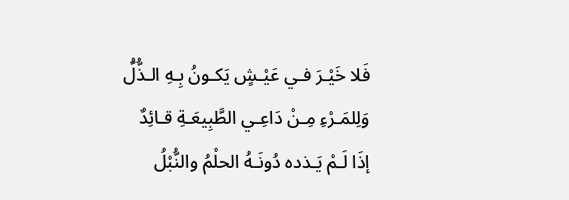فَلا خَيْـرَ فـي عَيْـشٍ يَكـونُ بِـهِ الـذُّلُّ
وَلِلمَـرْءِ مِـنْ دَاعِـي الطَّبِيعَـةِ قـائِدٌ
إذَا لَـمْ يَـذده دُونَـهُ الحلْمُ والنُّبْلُ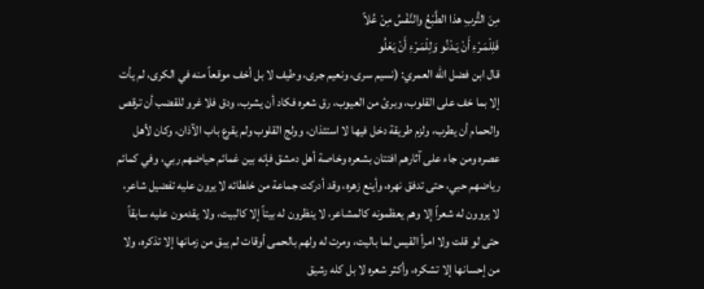مِنَ التُّربِ هذا الطَّبْعُ والنَّفْسُ مِنْ عُلاً
فَلِلْمَـرْءِ أَنْ يَـدْنُو وَلِلْمَـرْءِ أَنْ يَعْلُو
قال ابن فضل الله العمري: (نسيم سرى، ونعيم جرى، وطيف لا بل أخف موقعاً منه في الكرى، لم يأت إلا بما خف على القلوب، وبرئ من العيوب، رق شعره فكاد أن يشرب، ودق فلا غرو للقضب أن ترقص والحمام أن يطرب، ولزم طريقة دخل فيها لا استئذان، وولج القلوب ولم يقرع باب الآذان، وكان لأهل عصره ومن جاء على آثارهم افتتان بشعره وخاصة أهل دمشق فإنه بين غمائم حياضهم ربي، وفي كمائم رياضهم حبي، حتى تدفق نهره، وأينع زهره، وقد أدركت جماعة من خلطائه لا يرون عليه تفضيل شاعر، لا يروون له شعراً إلا وهم يعظمونه كالمشاعر، لا ينظرون له بيتاً إلا كالبيت، ولا يقدمون عليه سابقاً حتى لو قلت ولا امرأ القيس لما باليت، ومرت له ولهم بالحمى أوقات لم يبق من زمانها إلا تذكره، ولا من إحسانها إلا تشكره، وأكثر شعره لا بل كله رشيق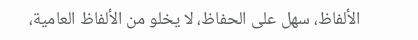الألفاظ، سهل على الحفاظ، لا يخلو من الألفاظ العامية،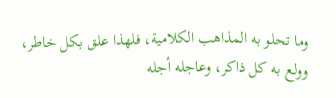وما تحلو به المذاهب الكلامية، فلهذا علق بكل خاطر، وولع به كل ذاكر، وعاجله أجله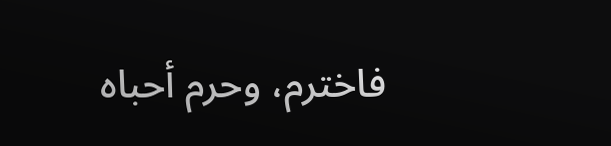فاخترم، وحرم أحباه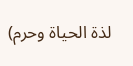لذة الحياة وحرم)